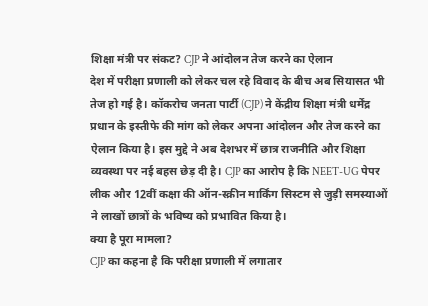शिक्षा मंत्री पर संकट? CJP ने आंदोलन तेज करने का ऐलान
देश में परीक्षा प्रणाली को लेकर चल रहे विवाद के बीच अब सियासत भी तेज हो गई है। कॉकरोच जनता पार्टी (CJP) ने केंद्रीय शिक्षा मंत्री धर्मेंद्र प्रधान के इस्तीफे की मांग को लेकर अपना आंदोलन और तेज करने का ऐलान किया है। इस मुद्दे ने अब देशभर में छात्र राजनीति और शिक्षा व्यवस्था पर नई बहस छेड़ दी है। CJP का आरोप है कि NEET-UG पेपर लीक और 12वीं कक्षा की ऑन-स्क्रीन मार्किंग सिस्टम से जुड़ी समस्याओं ने लाखों छात्रों के भविष्य को प्रभावित किया है।
क्या है पूरा मामला?
CJP का कहना है कि परीक्षा प्रणाली में लगातार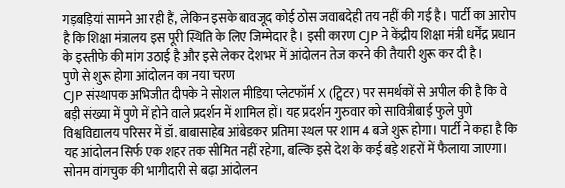गड़बड़ियां सामने आ रही हैं, लेकिन इसके बावजूद कोई ठोस जवाबदेही तय नहीं की गई है। पार्टी का आरोप है कि शिक्षा मंत्रालय इस पूरी स्थिति के लिए जिम्मेदार है। इसी कारण CJP ने केंद्रीय शिक्षा मंत्री धर्मेंद्र प्रधान के इस्तीफे की मांग उठाई है और इसे लेकर देशभर में आंदोलन तेज करने की तैयारी शुरू कर दी है।
पुणे से शुरू होगा आंदोलन का नया चरण
CJP संस्थापक अभिजीत दीपके ने सोशल मीडिया प्लेटफॉर्म X (ट्विटर) पर समर्थकों से अपील की है कि वे बड़ी संख्या में पुणे में होने वाले प्रदर्शन में शामिल हों। यह प्रदर्शन गुरुवार को सावित्रीबाई फुले पुणे विश्वविद्यालय परिसर में डॉ. बाबासाहेब आंबेडकर प्रतिमा स्थल पर शाम 4 बजे शुरू होगा। पार्टी ने कहा है कि यह आंदोलन सिर्फ एक शहर तक सीमित नहीं रहेगा, बल्कि इसे देश के कई बड़े शहरों में फैलाया जाएगा।
सोनम वांगचुक की भागीदारी से बढ़ा आंदोलन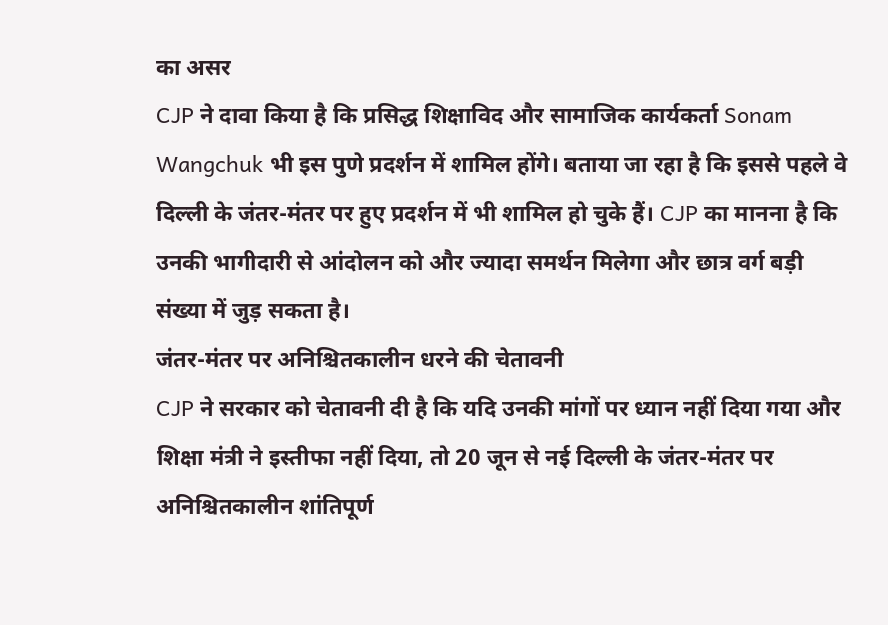का असर
CJP ने दावा किया है कि प्रसिद्ध शिक्षाविद और सामाजिक कार्यकर्ता Sonam Wangchuk भी इस पुणे प्रदर्शन में शामिल होंगे। बताया जा रहा है कि इससे पहले वे दिल्ली के जंतर-मंतर पर हुए प्रदर्शन में भी शामिल हो चुके हैं। CJP का मानना है कि उनकी भागीदारी से आंदोलन को और ज्यादा समर्थन मिलेगा और छात्र वर्ग बड़ी संख्या में जुड़ सकता है।
जंतर-मंतर पर अनिश्चितकालीन धरने की चेतावनी
CJP ने सरकार को चेतावनी दी है कि यदि उनकी मांगों पर ध्यान नहीं दिया गया और शिक्षा मंत्री ने इस्तीफा नहीं दिया, तो 20 जून से नई दिल्ली के जंतर-मंतर पर अनिश्चितकालीन शांतिपूर्ण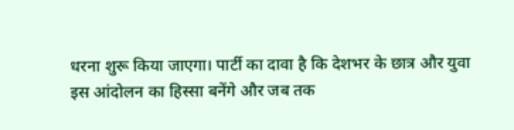धरना शुरू किया जाएगा। पार्टी का दावा है कि देशभर के छात्र और युवा इस आंदोलन का हिस्सा बनेंगे और जब तक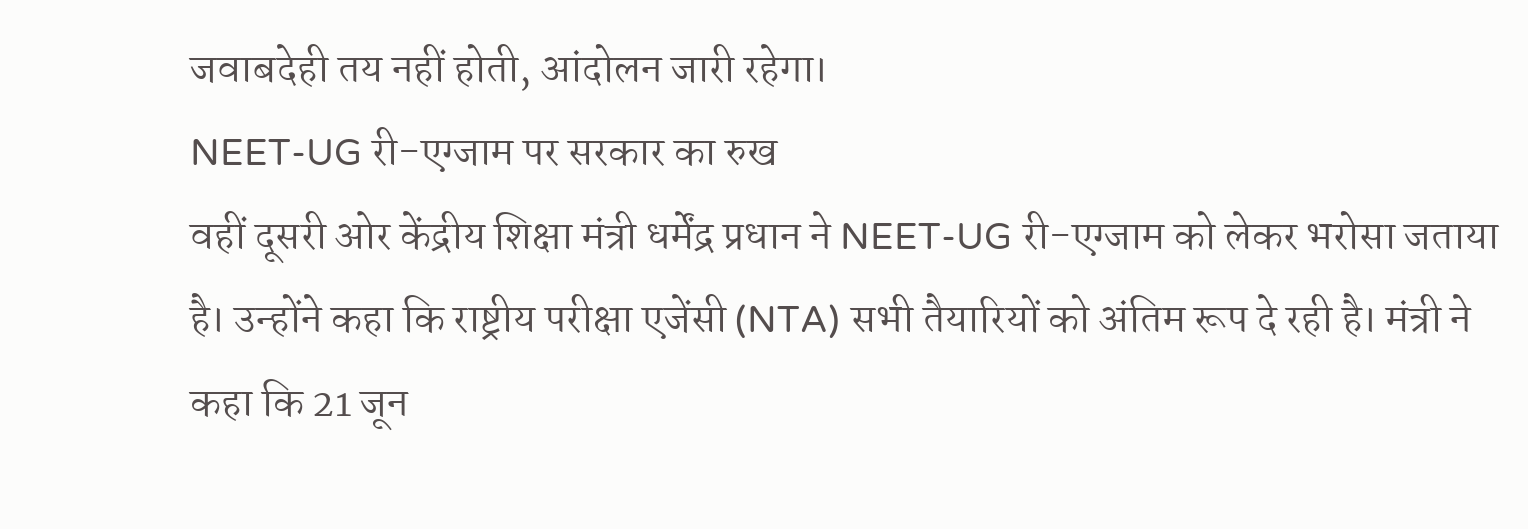जवाबदेही तय नहीं होती, आंदोलन जारी रहेगा।
NEET-UG री-एग्जाम पर सरकार का रुख
वहीं दूसरी ओर केंद्रीय शिक्षा मंत्री धर्मेंद्र प्रधान ने NEET-UG री-एग्जाम को लेकर भरोसा जताया है। उन्होंने कहा कि राष्ट्रीय परीक्षा एजेंसी (NTA) सभी तैयारियों को अंतिम रूप दे रही है। मंत्री ने कहा कि 21 जून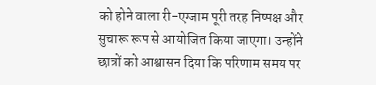को होने वाला री-एग्जाम पूरी तरह निष्पक्ष और सुचारू रूप से आयोजित किया जाएगा। उन्होंने छात्रों को आश्वासन दिया कि परिणाम समय पर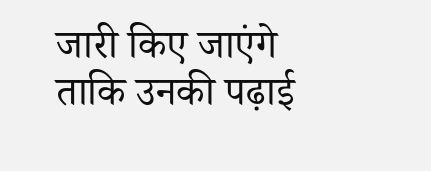जारी किए जाएंगे ताकि उनकी पढ़ाई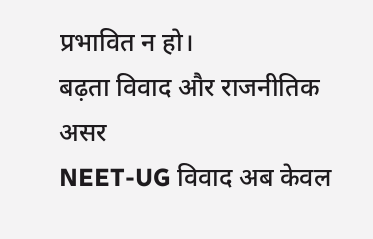प्रभावित न हो।
बढ़ता विवाद और राजनीतिक असर
NEET-UG विवाद अब केवल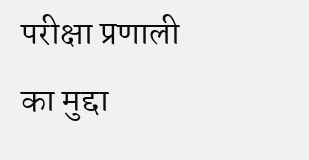परीक्षा प्रणाली का मुद्दा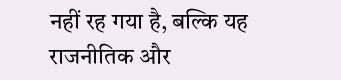नहीं रह गया है, बल्कि यह राजनीतिक और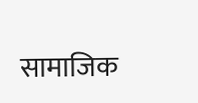सामाजिक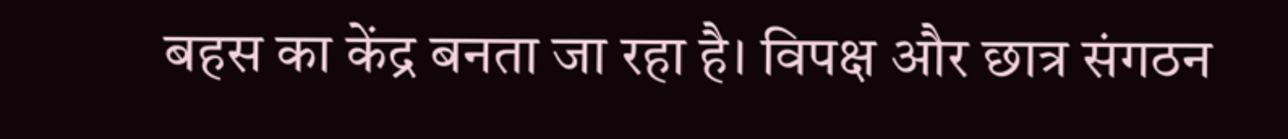बहस का केंद्र बनता जा रहा है। विपक्ष और छात्र संगठन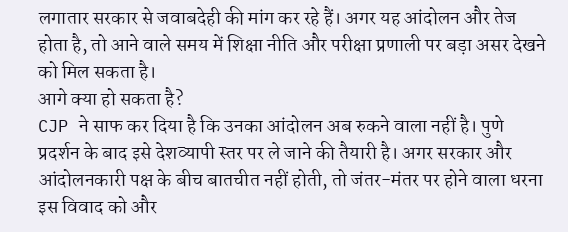लगातार सरकार से जवाबदेही की मांग कर रहे हैं। अगर यह आंदोलन और तेज होता है, तो आने वाले समय में शिक्षा नीति और परीक्षा प्रणाली पर बड़ा असर देखने को मिल सकता है।
आगे क्या हो सकता है?
CJP ने साफ कर दिया है कि उनका आंदोलन अब रुकने वाला नहीं है। पुणे प्रदर्शन के बाद इसे देशव्यापी स्तर पर ले जाने की तैयारी है। अगर सरकार और आंदोलनकारी पक्ष के बीच बातचीत नहीं होती, तो जंतर-मंतर पर होने वाला धरना इस विवाद को और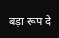बड़ा रूप दे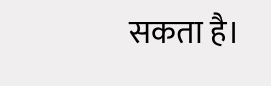सकता है।